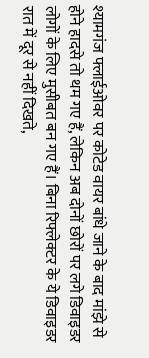श्यामगंज फ्लाईओवर पर कोटेड वायर बांधे जाने के बाद मांझे से होने हादसे तो थम गए हैं, लेकिन अब दोनों छोरों पर लगे डिवाइडर लोगों के लिए मुसीबत बन गए हैं। बिना रिफ्लेक्टर के ये डिवाइडर रात में दूर से नहीं दिखते,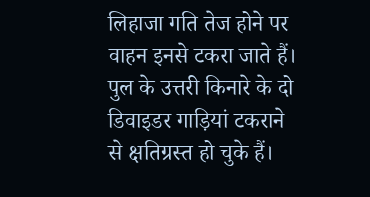लिहाजा गति तेज होने पर वाहन इनसे टकरा जाते हैं। पुल के उत्तरी किनारे के दो डिवाइडर गाड़ियां टकराने से क्षतिग्रस्त हो चुके हैं।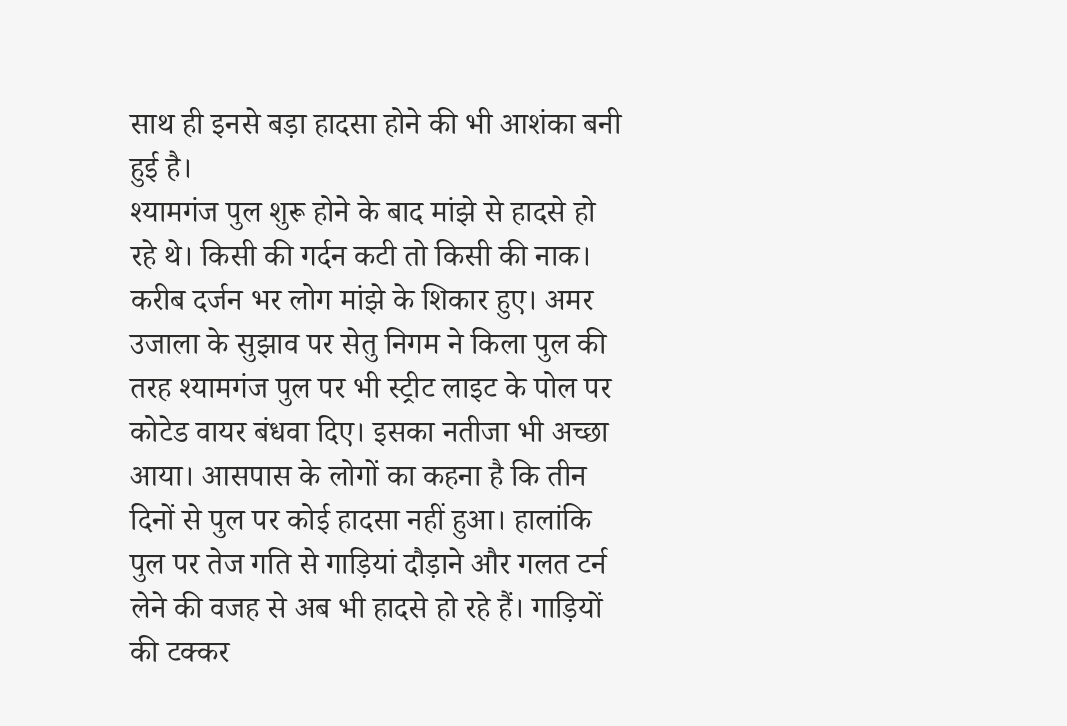साथ ही इनसे बड़ा हादसा होने की भी आशंका बनी हुई है।
श्यामगंज पुल शुरू होने के बाद मांझे से हादसे हो रहे थे। किसी की गर्दन कटी तो किसी की नाक। करीब दर्जन भर लोग मांझे के शिकार हुए। अमर उजाला के सुझाव पर सेतु निगम ने किला पुल की तरह श्यामगंज पुल पर भी स्ट्रीट लाइट के पोल पर कोटेड वायर बंधवा दिए। इसका नतीजा भी अच्छा आया। आसपास के लोगों का कहना है कि तीन दिनों से पुल पर कोई हादसा नहीं हुआ। हालांकि पुल पर तेज गति से गाड़ियां दौड़ाने और गलत टर्न लेने की वजह से अब भी हादसे हो रहे हैं। गाड़ियों की टक्कर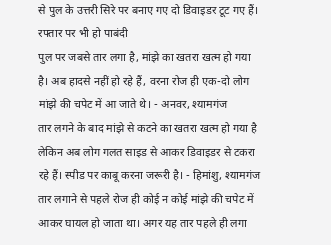से पुल के उत्तरी सिरे पर बनाए गए दो डिवाइडर टूट गए हैं।
रफ्तार पर भी हो पाबंदी
पुल पर जबसे तार लगा है, मांझे का खतरा खत्म हो गया है। अब हादसे नहीं हो रहे हैं, वरना रोज ही एक-दो लोग मांझे की चपेट में आ जाते थे। - अनवर, श्यामगंज
तार लगने के बाद मांझे से कटने का खतरा खत्म हो गया है लेकिन अब लोग गलत साइड से आकर डिवाइडर से टकरा रहे हैं। स्पीड पर काबू करना जरूरी है। - हिमांशु, श्यामगंज
तार लगाने से पहले रोज ही कोई न कोई मांझे की चपेट में आकर घायल हो जाता था। अगर यह तार पहले ही लगा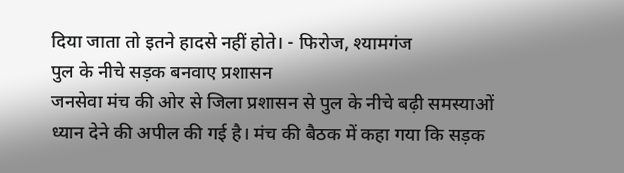दिया जाता तो इतने हादसे नहीं होते। - फिरोज, श्यामगंज
पुल के नीचे सड़क बनवाए प्रशासन
जनसेवा मंच की ओर से जिला प्रशासन से पुल के नीचे बढ़ी समस्याओं ध्यान देने की अपील की गई है। मंच की बैठक में कहा गया कि सड़क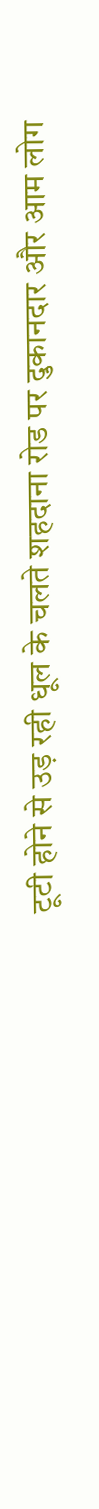टूटी होने से उड़ रही धूल के चलते शहदाना रोड पर दुकानदार और आम लोग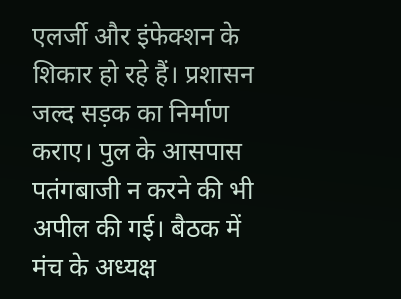एलर्जी और इंफेक्शन के शिकार हो रहे हैं। प्रशासन जल्द सड़क का निर्माण कराए। पुल के आसपास पतंगबाजी न करने की भी अपील की गई। बैठक में मंच के अध्यक्ष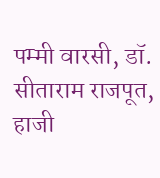पम्मी वारसी, डॉ. सीताराम राजपूत, हाजी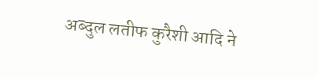अब्दुल लतीफ कुरैशी आदि ने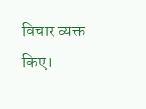विचार व्यक्त किए।